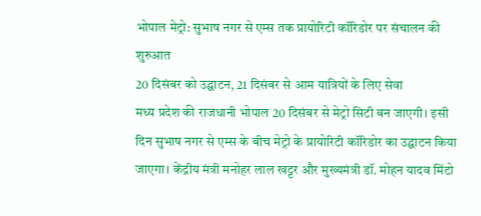भोपाल मेट्रो: सुभाष नगर से एम्स तक प्रायोरिटी कॉरिडोर पर संचालन की शुरुआत
20 दिसंबर को उद्घाटन, 21 दिसंबर से आम यात्रियों के लिए सेवा
मध्य प्रदेश की राजधानी भोपाल 20 दिसंबर से मेट्रो सिटी बन जाएगी। इसी दिन सुभाष नगर से एम्स के बीच मेट्रो के प्रायोरिटी कॉरिडोर का उद्घाटन किया जाएगा। केंद्रीय मंत्री मनोहर लाल खट्टर और मुख्यमंत्री डॉ. मोहन यादव मिंटो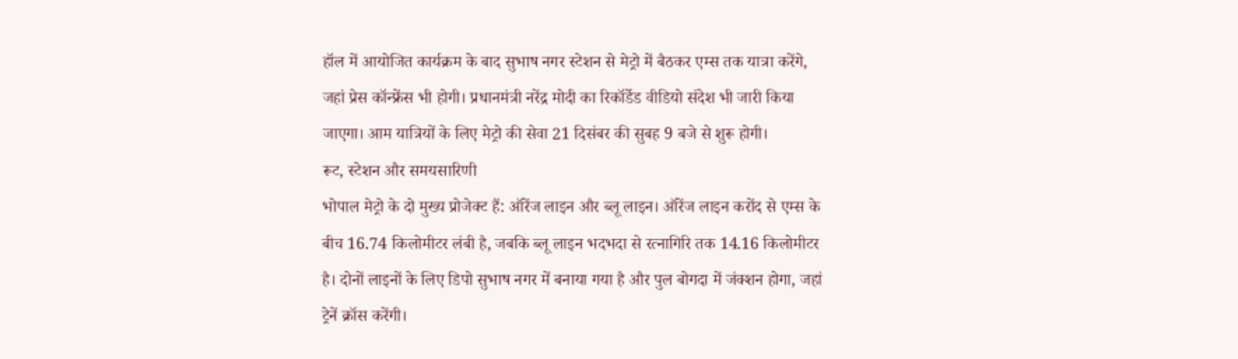हॉल में आयोजित कार्यक्रम के बाद सुभाष नगर स्टेशन से मेट्रो में बैठकर एम्स तक यात्रा करेंगे, जहां प्रेस कॉन्फ्रेंस भी होगी। प्रधानमंत्री नरेंद्र मोदी का रिकॉर्डेड वीडियो संदेश भी जारी किया जाएगा। आम यात्रियों के लिए मेट्रो की सेवा 21 दिसंबर की सुबह 9 बजे से शुरू होगी।
रूट, स्टेशन और समयसारिणी
भोपाल मेट्रो के दो मुख्य प्रोजेक्ट हैं: ऑरेंज लाइन और ब्लू लाइन। ऑरेंज लाइन करोंद से एम्स के बीच 16.74 किलोमीटर लंबी है, जबकि ब्लू लाइन भदभदा से रत्नागिरि तक 14.16 किलोमीटर है। दोनों लाइनों के लिए डिपो सुभाष नगर में बनाया गया है और पुल बोगदा में जंक्शन होगा, जहां ट्रेनें क्रॉस करेंगी।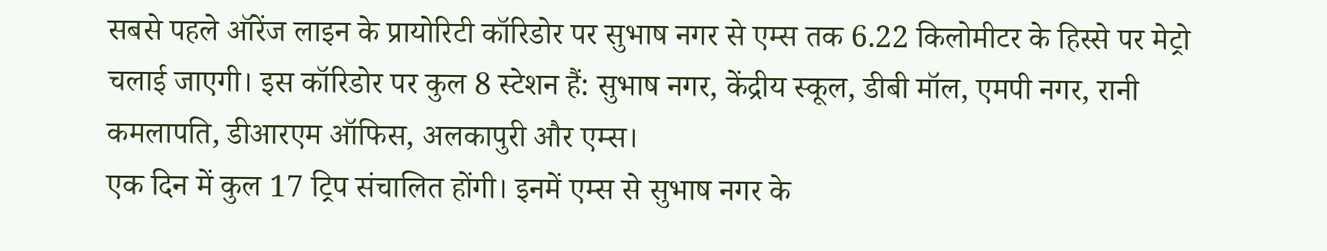सबसे पहले ऑरेंज लाइन के प्रायोरिटी कॉरिडोर पर सुभाष नगर से एम्स तक 6.22 किलोमीटर के हिस्से पर मेट्रो चलाई जाएगी। इस कॉरिडोर पर कुल 8 स्टेशन हैं: सुभाष नगर, केंद्रीय स्कूल, डीबी मॉल, एमपी नगर, रानी कमलापति, डीआरएम ऑफिस, अलकापुरी और एम्स।
एक दिन में कुल 17 ट्रिप संचालित होंगी। इनमें एम्स से सुभाष नगर के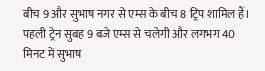बीच 9 और सुभाष नगर से एम्स के बीच 8 ट्रिप शामिल हैं। पहली ट्रेन सुबह 9 बजे एम्स से चलेगी और लगभग 40 मिनट में सुभाष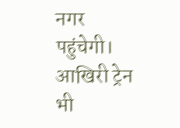नगर पहुंचेगी। आखिरी ट्रेन भी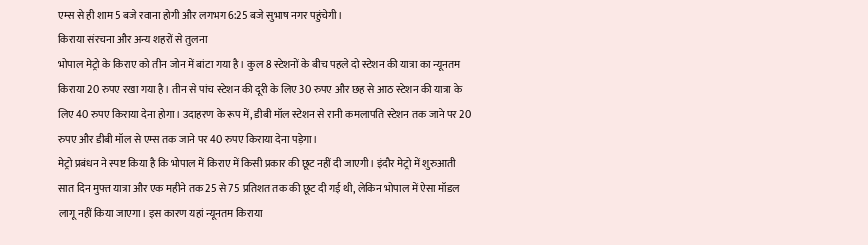एम्स से ही शाम 5 बजे रवाना होगी और लगभग 6:25 बजे सुभाष नगर पहुंचेगी।
किराया संरचना और अन्य शहरों से तुलना
भोपाल मेट्रो के किराए को तीन जोन में बांटा गया है। कुल 8 स्टेशनों के बीच पहले दो स्टेशन की यात्रा का न्यूनतम किराया 20 रुपए रखा गया है। तीन से पांच स्टेशन की दूरी के लिए 30 रुपए और छह से आठ स्टेशन की यात्रा के लिए 40 रुपए किराया देना होगा। उदाहरण के रूप में, डीबी मॉल स्टेशन से रानी कमलापति स्टेशन तक जाने पर 20 रुपए और डीबी मॉल से एम्स तक जाने पर 40 रुपए किराया देना पड़ेगा।
मेट्रो प्रबंधन ने स्पष्ट किया है कि भोपाल में किराए में किसी प्रकार की छूट नहीं दी जाएगी। इंदौर मेट्रो में शुरुआती सात दिन मुफ्त यात्रा और एक महीने तक 25 से 75 प्रतिशत तक की छूट दी गई थी, लेकिन भोपाल में ऐसा मॉडल लागू नहीं किया जाएगा। इस कारण यहां न्यूनतम किराया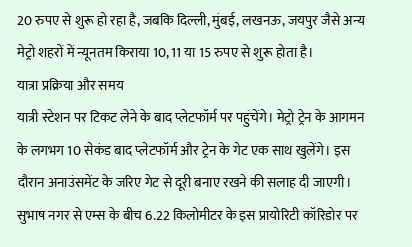20 रुपए से शुरू हो रहा है, जबकि दिल्ली, मुंबई, लखनऊ, जयपुर जैसे अन्य मेट्रो शहरों में न्यूनतम किराया 10, 11 या 15 रुपए से शुरू होता है।
यात्रा प्रक्रिया और समय
यात्री स्टेशन पर टिकट लेने के बाद प्लेटफॉर्म पर पहुंचेंगे। मेट्रो ट्रेन के आगमन के लगभग 10 सेकंड बाद प्लेटफॉर्म और ट्रेन के गेट एक साथ खुलेंगे। इस दौरान अनाउंसमेंट के जरिए गेट से दूरी बनाए रखने की सलाह दी जाएगी।
सुभाष नगर से एम्स के बीच 6.22 किलोमीटर के इस प्रायोरिटी कॉरिडोर पर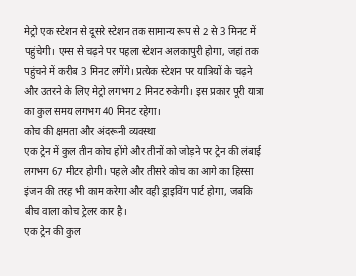मेट्रो एक स्टेशन से दूसरे स्टेशन तक सामान्य रूप से 2 से 3 मिनट में पहुंचेगी। एम्स से चढ़ने पर पहला स्टेशन अलकापुरी होगा, जहां तक पहुंचने में करीब 3 मिनट लगेंगे। प्रत्येक स्टेशन पर यात्रियों के चढ़ने और उतरने के लिए मेट्रो लगभग 2 मिनट रुकेगी। इस प्रकार पूरी यात्रा का कुल समय लगभग 40 मिनट रहेगा।
कोच की क्षमता और अंदरूनी व्यवस्था
एक ट्रेन में कुल तीन कोच होंगे और तीनों को जोड़ने पर ट्रेन की लंबाई लगभग 67 मीटर होगी। पहले और तीसरे कोच का आगे का हिस्सा इंजन की तरह भी काम करेगा और वही ड्राइविंग पार्ट होगा, जबकि बीच वाला कोच ट्रेलर कार है।
एक ट्रेन की कुल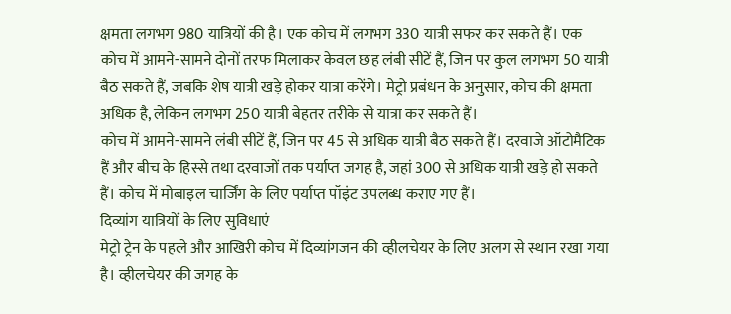क्षमता लगभग 980 यात्रियों की है। एक कोच में लगभग 330 यात्री सफर कर सकते हैं। एक कोच में आमने-सामने दोनों तरफ मिलाकर केवल छह लंबी सीटें हैं, जिन पर कुल लगभग 50 यात्री बैठ सकते हैं, जबकि शेष यात्री खड़े होकर यात्रा करेंगे। मेट्रो प्रबंधन के अनुसार, कोच की क्षमता अधिक है, लेकिन लगभग 250 यात्री बेहतर तरीके से यात्रा कर सकते हैं।
कोच में आमने-सामने लंबी सीटें हैं, जिन पर 45 से अधिक यात्री बैठ सकते हैं। दरवाजे ऑटोमैटिक हैं और बीच के हिस्से तथा दरवाजों तक पर्याप्त जगह है, जहां 300 से अधिक यात्री खड़े हो सकते हैं। कोच में मोबाइल चार्जिंग के लिए पर्याप्त पॉइंट उपलब्ध कराए गए हैं।
दिव्यांग यात्रियों के लिए सुविधाएं
मेट्रो ट्रेन के पहले और आखिरी कोच में दिव्यांगजन की व्हीलचेयर के लिए अलग से स्थान रखा गया है। व्हीलचेयर की जगह के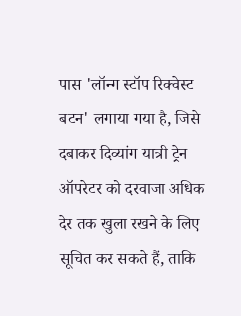पास 'लॉन्ग स्टॉप रिक्वेस्ट बटन' लगाया गया है, जिसे दबाकर दिव्यांग यात्री ट्रेन ऑपरेटर को दरवाजा अधिक देर तक खुला रखने के लिए सूचित कर सकते हैं, ताकि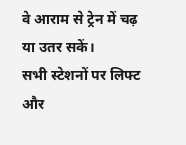वे आराम से ट्रेन में चढ़ या उतर सकें।
सभी स्टेशनों पर लिफ्ट और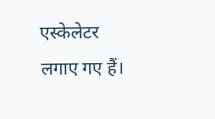एस्केलेटर लगाए गए हैं।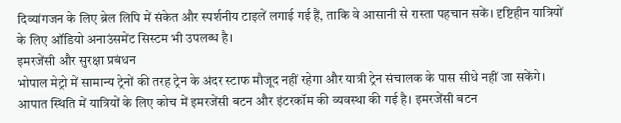दिव्यांगजन के लिए ब्रेल लिपि में संकेत और स्पर्शनीय टाइलें लगाई गई हैं, ताकि वे आसानी से रास्ता पहचान सकें। दृष्टिहीन यात्रियों के लिए ऑडियो अनाउंसमेंट सिस्टम भी उपलब्ध है।
इमरजेंसी और सुरक्षा प्रबंधन
भोपाल मेट्रो में सामान्य ट्रेनों की तरह ट्रेन के अंदर स्टाफ मौजूद नहीं रहेगा और यात्री ट्रेन संचालक के पास सीधे नहीं जा सकेंगे। आपात स्थिति में यात्रियों के लिए कोच में इमरजेंसी बटन और इंटरकॉम की व्यवस्था की गई है। इमरजेंसी बटन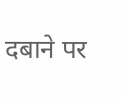दबाने पर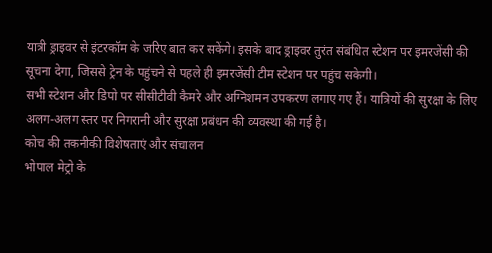यात्री ड्राइवर से इंटरकॉम के जरिए बात कर सकेंगे। इसके बाद ड्राइवर तुरंत संबंधित स्टेशन पर इमरजेंसी की सूचना देगा, जिससे ट्रेन के पहुंचने से पहले ही इमरजेंसी टीम स्टेशन पर पहुंच सकेगी।
सभी स्टेशन और डिपो पर सीसीटीवी कैमरे और अग्निशमन उपकरण लगाए गए हैं। यात्रियों की सुरक्षा के लिए अलग-अलग स्तर पर निगरानी और सुरक्षा प्रबंधन की व्यवस्था की गई है।
कोच की तकनीकी विशेषताएं और संचालन
भोपाल मेट्रो के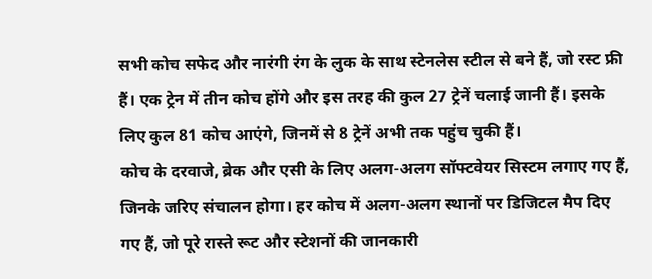सभी कोच सफेद और नारंगी रंग के लुक के साथ स्टेनलेस स्टील से बने हैं, जो रस्ट फ्री हैं। एक ट्रेन में तीन कोच होंगे और इस तरह की कुल 27 ट्रेनें चलाई जानी हैं। इसके लिए कुल 81 कोच आएंगे, जिनमें से 8 ट्रेनें अभी तक पहुंच चुकी हैं।
कोच के दरवाजे, ब्रेक और एसी के लिए अलग-अलग सॉफ्टवेयर सिस्टम लगाए गए हैं, जिनके जरिए संचालन होगा। हर कोच में अलग-अलग स्थानों पर डिजिटल मैप दिए गए हैं, जो पूरे रास्ते रूट और स्टेशनों की जानकारी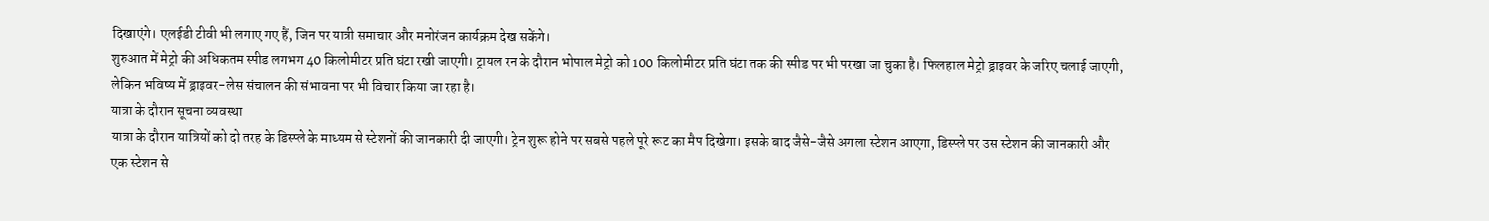दिखाएंगे। एलईडी टीवी भी लगाए गए हैं, जिन पर यात्री समाचार और मनोरंजन कार्यक्रम देख सकेंगे।
शुरुआत में मेट्रो की अधिकतम स्पीड लगभग 40 किलोमीटर प्रति घंटा रखी जाएगी। ट्रायल रन के दौरान भोपाल मेट्रो को 100 किलोमीटर प्रति घंटा तक की स्पीड पर भी परखा जा चुका है। फिलहाल मेट्रो ड्राइवर के जरिए चलाई जाएगी, लेकिन भविष्य में ड्राइवर-लेस संचालन की संभावना पर भी विचार किया जा रहा है।
यात्रा के दौरान सूचना व्यवस्था
यात्रा के दौरान यात्रियों को दो तरह के डिस्प्ले के माध्यम से स्टेशनों की जानकारी दी जाएगी। ट्रेन शुरू होने पर सबसे पहले पूरे रूट का मैप दिखेगा। इसके बाद जैसे-जैसे अगला स्टेशन आएगा, डिस्प्ले पर उस स्टेशन की जानकारी और एक स्टेशन से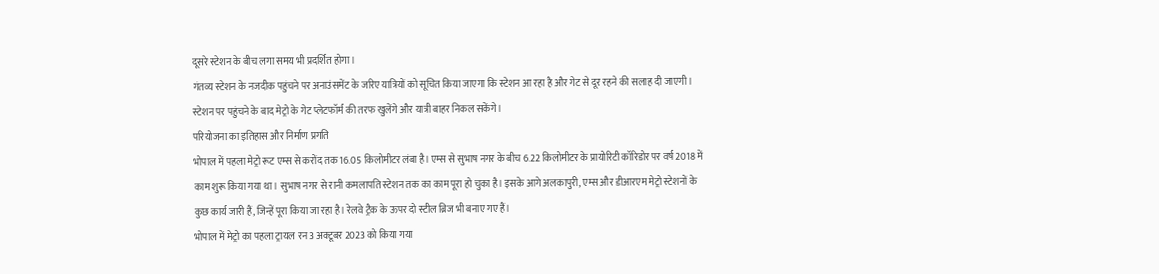दूसरे स्टेशन के बीच लगा समय भी प्रदर्शित होगा।
गंतव्य स्टेशन के नजदीक पहुंचने पर अनाउंसमेंट के जरिए यात्रियों को सूचित किया जाएगा कि स्टेशन आ रहा है और गेट से दूर रहने की सलाह दी जाएगी। स्टेशन पर पहुंचने के बाद मेट्रो के गेट प्लेटफॉर्म की तरफ खुलेंगे और यात्री बाहर निकल सकेंगे।
परियोजना का इतिहास और निर्माण प्रगति
भोपाल में पहला मेट्रो रूट एम्स से करोंद तक 16.05 किलोमीटर लंबा है। एम्स से सुभाष नगर के बीच 6.22 किलोमीटर के प्रायोरिटी कॉरिडोर पर वर्ष 2018 में काम शुरू किया गया था। सुभाष नगर से रानी कमलापति स्टेशन तक का काम पूरा हो चुका है। इसके आगे अलकापुरी, एम्स और डीआरएम मेट्रो स्टेशनों के कुछ कार्य जारी हैं, जिन्हें पूरा किया जा रहा है। रेलवे ट्रैक के ऊपर दो स्टील ब्रिज भी बनाए गए हैं।
भोपाल में मेट्रो का पहला ट्रायल रन 3 अक्टूबर 2023 को किया गया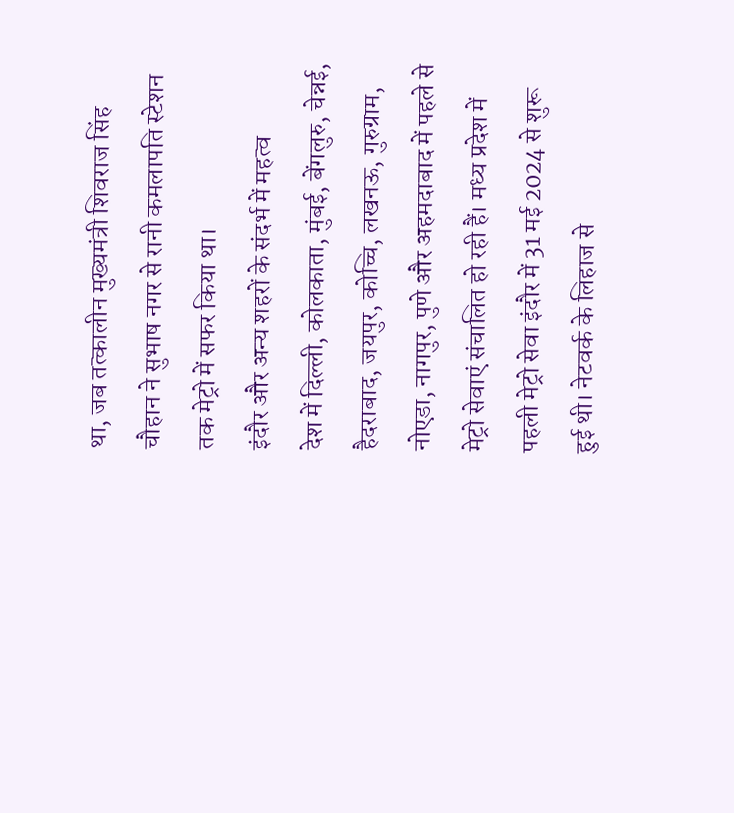था, जब तत्कालीन मुख्यमंत्री शिवराज सिंह चौहान ने सुभाष नगर से रानी कमलापति स्टेशन तक मेट्रो में सफर किया था।
इंदौर और अन्य शहरों के संदर्भ में महत्व
देश में दिल्ली, कोलकाता, मुंबई, बेंगलुरु, चेन्नई, हैदराबाद, जयपुर, कोच्चि, लखनऊ, गुरुग्राम, नोएडा, नागपुर, पुणे और अहमदाबाद में पहले से मेट्रो सेवाएं संचालित हो रही हैं। मध्य प्रदेश में पहली मेट्रो सेवा इंदौर में 31 मई 2024 से शुरू हुई थी। नेटवर्क के लिहाज से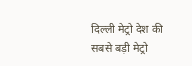दिल्ली मेट्रो देश की सबसे बड़ी मेट्रो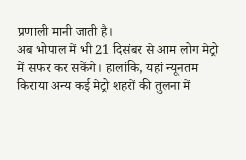प्रणाली मानी जाती है।
अब भोपाल में भी 21 दिसंबर से आम लोग मेट्रो में सफर कर सकेंगे। हालांकि, यहां न्यूनतम किराया अन्य कई मेट्रो शहरों की तुलना में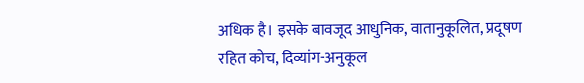अधिक है। इसके बावजूद आधुनिक, वातानुकूलित, प्रदूषण रहित कोच, दिव्यांग-अनुकूल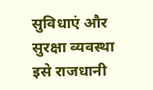सुविधाएं और सुरक्षा व्यवस्था इसे राजधानी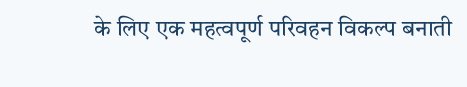के लिए एक महत्वपूर्ण परिवहन विकल्प बनाती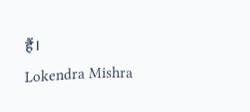हैं।
Lokendra Mishra